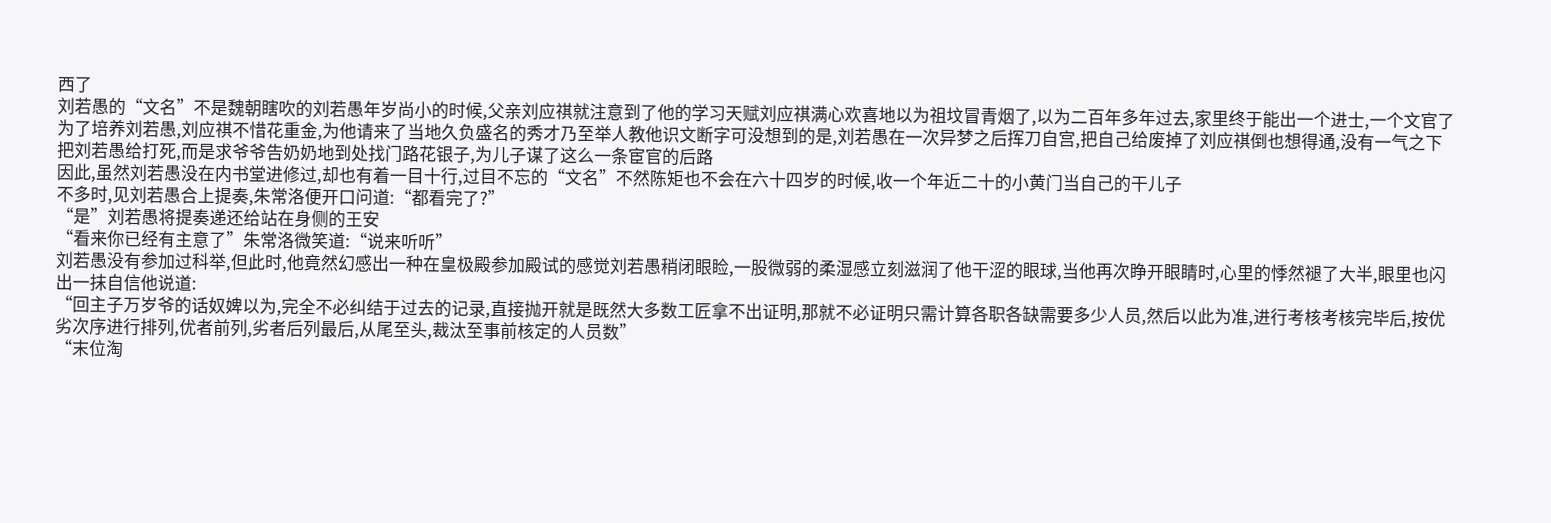西了
刘若愚的“文名”不是魏朝瞎吹的刘若愚年岁尚小的时候,父亲刘应祺就注意到了他的学习天赋刘应祺满心欢喜地以为祖坟冒青烟了,以为二百年多年过去,家里终于能出一个进士,一个文官了
为了培养刘若愚,刘应祺不惜花重金,为他请来了当地久负盛名的秀才乃至举人教他识文断字可没想到的是,刘若愚在一次异梦之后挥刀自宫,把自己给废掉了刘应祺倒也想得通,没有一气之下把刘若愚给打死,而是求爷爷告奶奶地到处找门路花银子,为儿子谋了这么一条宦官的后路
因此,虽然刘若愚没在内书堂进修过,却也有着一目十行,过目不忘的“文名”不然陈矩也不会在六十四岁的时候,收一个年近二十的小黄门当自己的干儿子
不多时,见刘若愚合上提奏,朱常洛便开口问道:“都看完了?”
“是”刘若愚将提奏递还给站在身侧的王安
“看来你已经有主意了”朱常洛微笑道:“说来听听”
刘若愚没有参加过科举,但此时,他竟然幻感出一种在皇极殿参加殿试的感觉刘若愚稍闭眼睑,一股微弱的柔湿感立刻滋润了他干涩的眼球,当他再次睁开眼睛时,心里的悸然褪了大半,眼里也闪出一抹自信他说道:
“回主子万岁爷的话奴婢以为,完全不必纠结于过去的记录,直接抛开就是既然大多数工匠拿不出证明,那就不必证明只需计算各职各缺需要多少人员,然后以此为准,进行考核考核完毕后,按优劣次序进行排列,优者前列,劣者后列最后,从尾至头,裁汰至事前核定的人员数”
“末位淘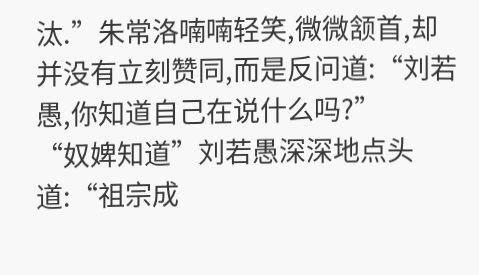汰.”朱常洛喃喃轻笑,微微颔首,却并没有立刻赞同,而是反问道:“刘若愚,你知道自己在说什么吗?”
“奴婢知道”刘若愚深深地点头道:“祖宗成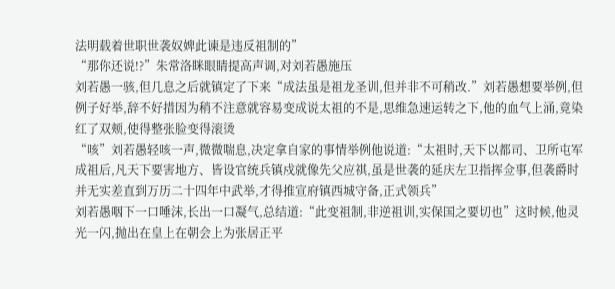法明载着世职世袭奴婢此谏是违反祖制的”
“那你还说!?”朱常洛眯眼睛提高声调,对刘若愚施压
刘若愚一骇,但几息之后就镇定了下来“成法虽是祖龙圣训,但并非不可稍改.”刘若愚想要举例,但例子好举,辞不好措因为稍不注意就容易变成说太祖的不是,思维急速运转之下,他的血气上涌,竟染红了双颊,使得整张脸变得滚烫
“咳”刘若愚轻咳一声,微微喘息,决定拿自家的事情举例他说道:“太祖时,天下以都司、卫所屯军成祖后,凡天下要害地方、皆设官统兵镇戍就像先父应祺,虽是世袭的延庆左卫指挥佥事,但袭爵时并无实差直到万历二十四年中武举,才得推宣府镇西城守备,正式领兵”
刘若愚咽下一口唾沫,长出一口凝气,总结道:“此变祖制,非逆祖训,实保国之要切也”这时候,他灵光一闪,抛出在皇上在朝会上为张居正平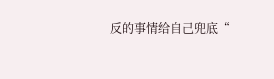反的事情给自己兜底“